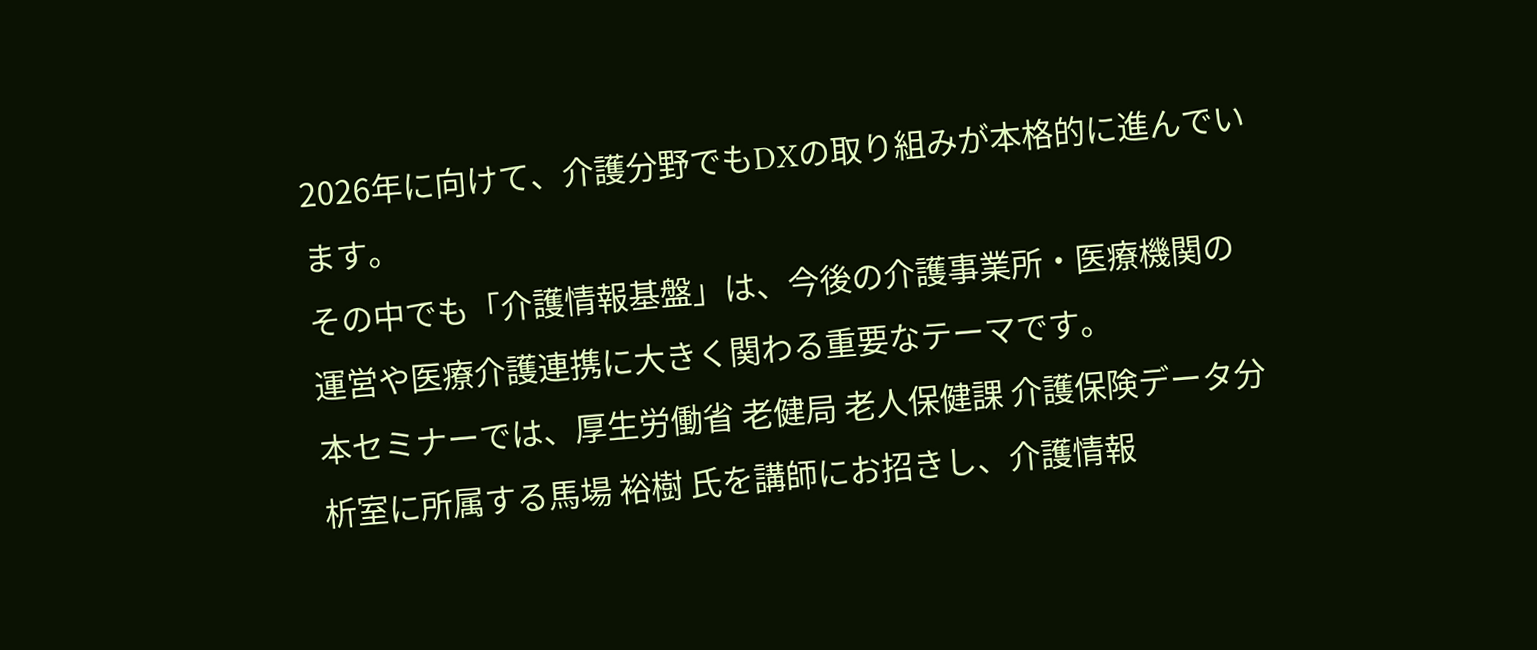2026年に向けて、介護分野でもDXの取り組みが本格的に進んでいます。
その中でも「介護情報基盤」は、今後の介護事業所・医療機関の運営や医療介護連携に大きく関わる重要なテーマです。
本セミナーでは、厚生労働省 老健局 老人保健課 介護保険データ分析室に所属する馬場 裕樹 氏を講師にお招きし、介護情報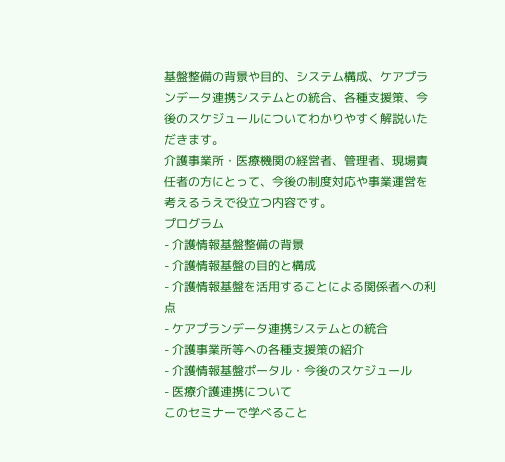基盤整備の背景や目的、システム構成、ケアプランデータ連携システムとの統合、各種支援策、今後のスケジュールについてわかりやすく解説いただきます。
介護事業所・医療機関の経営者、管理者、現場責任者の方にとって、今後の制度対応や事業運営を考えるうえで役立つ内容です。
プログラム
- 介護情報基盤整備の背景
- 介護情報基盤の目的と構成
- 介護情報基盤を活用することによる関係者への利点
- ケアプランデータ連携システムとの統合
- 介護事業所等への各種支援策の紹介
- 介護情報基盤ポータル・今後のスケジュール
- 医療介護連携について
このセミナーで学べること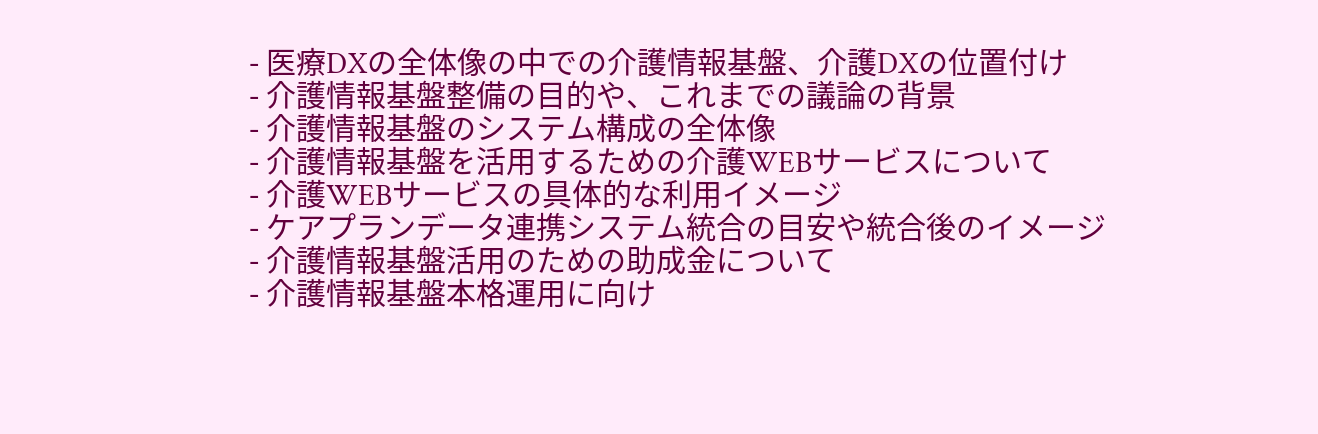- 医療DXの全体像の中での介護情報基盤、介護DXの位置付け
- 介護情報基盤整備の目的や、これまでの議論の背景
- 介護情報基盤のシステム構成の全体像
- 介護情報基盤を活用するための介護WEBサービスについて
- 介護WEBサービスの具体的な利用イメージ
- ケアプランデータ連携システム統合の目安や統合後のイメージ
- 介護情報基盤活用のための助成金について
- 介護情報基盤本格運用に向け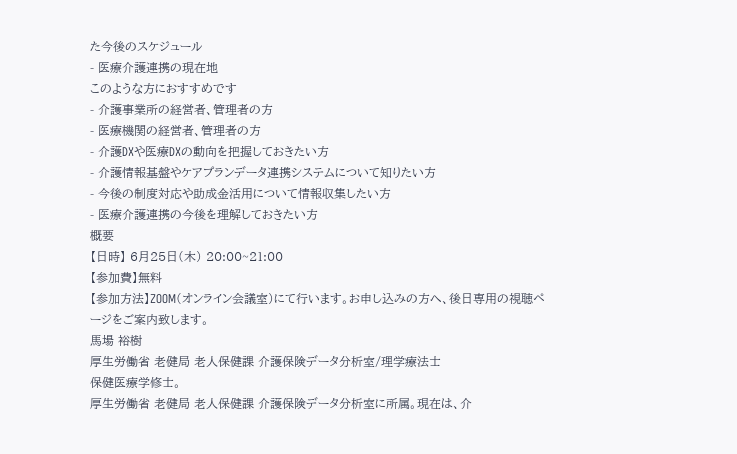た今後のスケジュール
- 医療介護連携の現在地
このような方におすすめです
- 介護事業所の経営者、管理者の方
- 医療機関の経営者、管理者の方
- 介護DXや医療DXの動向を把握しておきたい方
- 介護情報基盤やケアプランデータ連携システムについて知りたい方
- 今後の制度対応や助成金活用について情報収集したい方
- 医療介護連携の今後を理解しておきたい方
概要
【日時】 6月25日(木) 20:00~21:00
【参加費】無料
【参加方法】ZOOM(オンライン会議室)にて行います。お申し込みの方へ、後日専用の視聴ページをご案内致します。
馬場 裕樹
厚生労働省 老健局 老人保健課 介護保険データ分析室/理学療法士
保健医療学修士。
厚生労働省 老健局 老人保健課 介護保険データ分析室に所属。現在は、介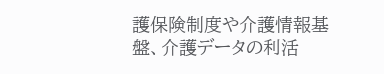護保険制度や介護情報基盤、介護データの利活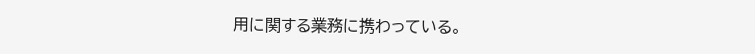用に関する業務に携わっている。